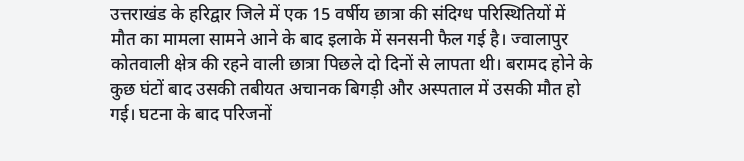उत्तराखंड के हरिद्वार जिले में एक 15 वर्षीय छात्रा की संदिग्ध परिस्थितियों में मौत का मामला सामने आने के बाद इलाके में सनसनी फैल गई है। ज्वालापुर कोतवाली क्षेत्र की रहने वाली छात्रा पिछले दो दिनों से लापता थी। बरामद होने के कुछ घंटों बाद उसकी तबीयत अचानक बिगड़ी और अस्पताल में उसकी मौत हो गई। घटना के बाद परिजनों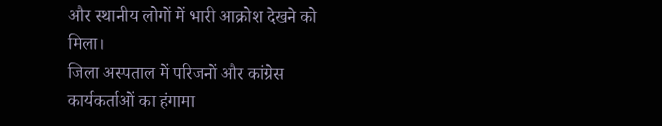और स्थानीय लोगों में भारी आक्रोश देखने को मिला।
जिला अस्पताल में परिजनों और कांग्रेस कार्यकर्ताओं का हंगामा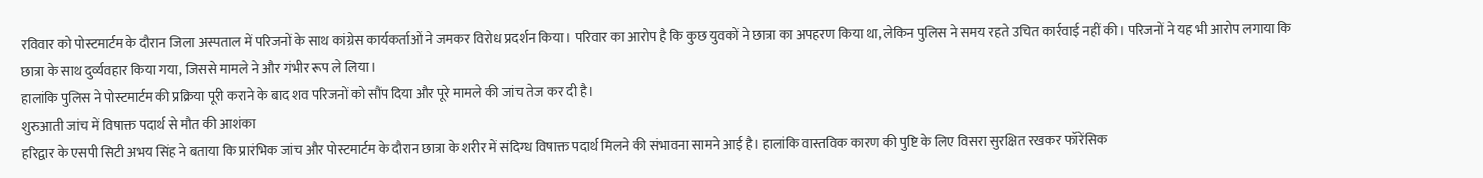रविवार को पोस्टमार्टम के दौरान जिला अस्पताल में परिजनों के साथ कांग्रेस कार्यकर्ताओं ने जमकर विरोध प्रदर्शन किया। परिवार का आरोप है कि कुछ युवकों ने छात्रा का अपहरण किया था, लेकिन पुलिस ने समय रहते उचित कार्रवाई नहीं की। परिजनों ने यह भी आरोप लगाया कि छात्रा के साथ दुर्व्यवहार किया गया, जिससे मामले ने और गंभीर रूप ले लिया।
हालांकि पुलिस ने पोस्टमार्टम की प्रक्रिया पूरी कराने के बाद शव परिजनों को सौंप दिया और पूरे मामले की जांच तेज कर दी है।
शुरुआती जांच में विषाक्त पदार्थ से मौत की आशंका
हरिद्वार के एसपी सिटी अभय सिंह ने बताया कि प्रारंभिक जांच और पोस्टमार्टम के दौरान छात्रा के शरीर में संदिग्ध विषाक्त पदार्थ मिलने की संभावना सामने आई है। हालांकि वास्तविक कारण की पुष्टि के लिए विसरा सुरक्षित रखकर फॉरेंसिक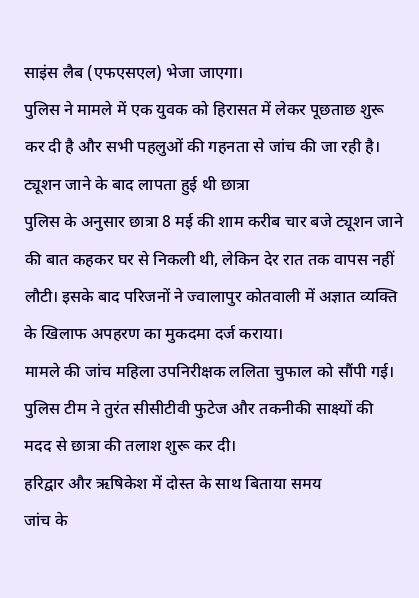साइंस लैब (एफएसएल) भेजा जाएगा।
पुलिस ने मामले में एक युवक को हिरासत में लेकर पूछताछ शुरू कर दी है और सभी पहलुओं की गहनता से जांच की जा रही है।
ट्यूशन जाने के बाद लापता हुई थी छात्रा
पुलिस के अनुसार छात्रा 8 मई की शाम करीब चार बजे ट्यूशन जाने की बात कहकर घर से निकली थी, लेकिन देर रात तक वापस नहीं लौटी। इसके बाद परिजनों ने ज्वालापुर कोतवाली में अज्ञात व्यक्ति के खिलाफ अपहरण का मुकदमा दर्ज कराया।
मामले की जांच महिला उपनिरीक्षक ललिता चुफाल को सौंपी गई। पुलिस टीम ने तुरंत सीसीटीवी फुटेज और तकनीकी साक्ष्यों की मदद से छात्रा की तलाश शुरू कर दी।
हरिद्वार और ऋषिकेश में दोस्त के साथ बिताया समय
जांच के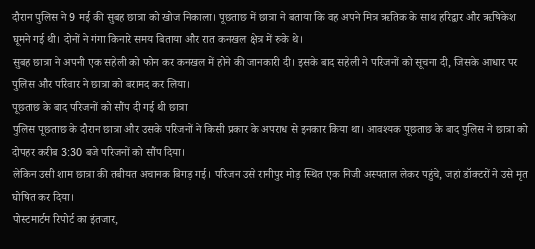दौरान पुलिस ने 9 मई की सुबह छात्रा को खोज निकाला। पूछताछ में छात्रा ने बताया कि वह अपने मित्र ऋतिक के साथ हरिद्वार और ऋषिकेश घूमने गई थी। दोनों ने गंगा किनारे समय बिताया और रात कनखल क्षेत्र में रुके थे।
सुबह छात्रा ने अपनी एक सहेली को फोन कर कनखल में होने की जानकारी दी। इसके बाद सहेली ने परिजनों को सूचना दी, जिसके आधार पर पुलिस और परिवार ने छात्रा को बरामद कर लिया।
पूछताछ के बाद परिजनों को सौंप दी गई थी छात्रा
पुलिस पूछताछ के दौरान छात्रा और उसके परिजनों ने किसी प्रकार के अपराध से इनकार किया था। आवश्यक पूछताछ के बाद पुलिस ने छात्रा को दोपहर करीब 3:30 बजे परिजनों को सौंप दिया।
लेकिन उसी शाम छात्रा की तबीयत अचानक बिगड़ गई। परिजन उसे रानीपुर मोड़ स्थित एक निजी अस्पताल लेकर पहुंचे, जहां डॉक्टरों ने उसे मृत घोषित कर दिया।
पोस्टमार्टम रिपोर्ट का इंतजार,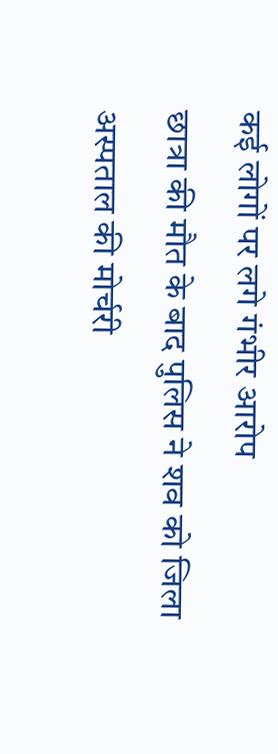कई लोगों पर लगे गंभीर आरोप
छात्रा की मौत के बाद पुलिस ने शव को जिला अस्पताल की मोर्चरी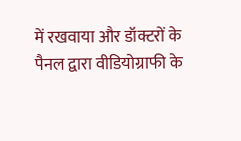में रखवाया और डॉक्टरों के पैनल द्वारा वीडियोग्राफी के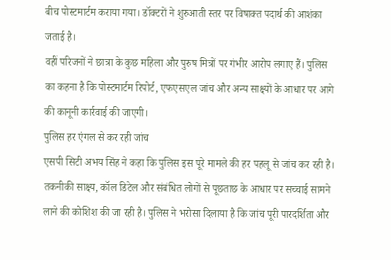बीच पोस्टमार्टम कराया गया। डॉक्टरों ने शुरुआती स्तर पर विषाक्त पदार्थ की आशंका जताई है।
वहीं परिजनों ने छात्रा के कुछ महिला और पुरुष मित्रों पर गंभीर आरोप लगाए हैं। पुलिस का कहना है कि पोस्टमार्टम रिपोर्ट, एफएसएल जांच और अन्य साक्ष्यों के आधार पर आगे की कानूनी कार्रवाई की जाएगी।
पुलिस हर एंगल से कर रही जांच
एसपी सिटी अभय सिंह ने कहा कि पुलिस इस पूरे मामले की हर पहलू से जांच कर रही है। तकनीकी साक्ष्य, कॉल डिटेल और संबंधित लोगों से पूछताछ के आधार पर सच्चाई सामने लाने की कोशिश की जा रही है। पुलिस ने भरोसा दिलाया है कि जांच पूरी पारदर्शिता और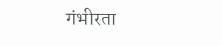गंभीरता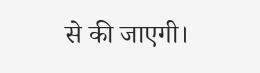से की जाएगी।